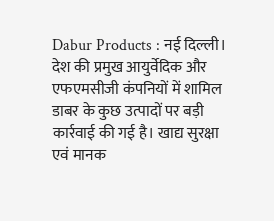Dabur Products : नई दिल्ली। देश की प्रमुख आयुर्वेदिक और एफएमसीजी कंपनियों में शामिल डाबर के कुछ उत्पादों पर बड़ी कार्रवाई की गई है। खाद्य सुरक्षा एवं मानक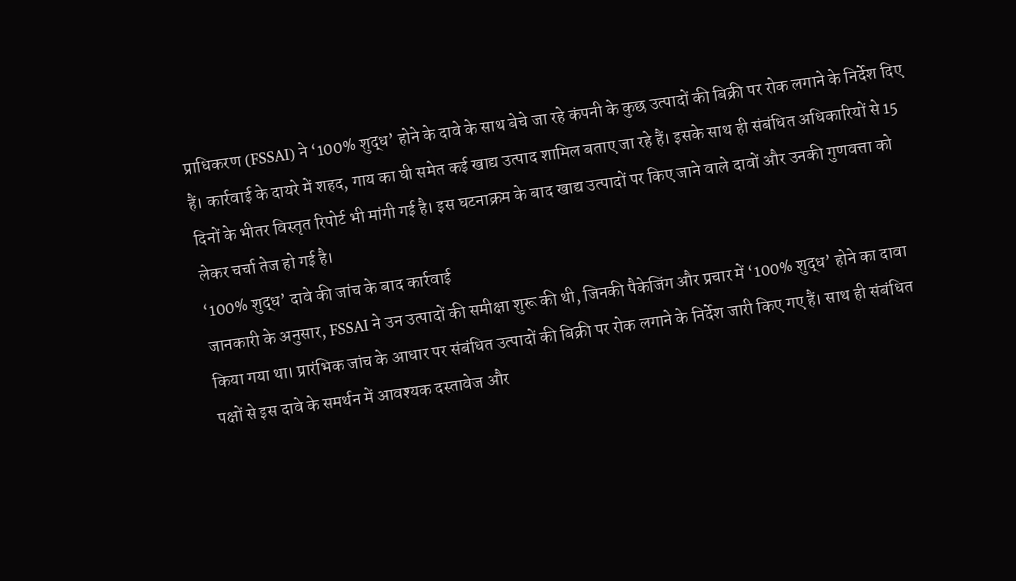प्राधिकरण (FSSAI) ने ‘100% शुद्ध’ होने के दावे के साथ बेचे जा रहे कंपनी के कुछ उत्पादों की बिक्री पर रोक लगाने के निर्देश दिए हैं। कार्रवाई के दायरे में शहद, गाय का घी समेत कई खाद्य उत्पाद शामिल बताए जा रहे हैं। इसके साथ ही संबंधित अधिकारियों से 15 दिनों के भीतर विस्तृत रिपोर्ट भी मांगी गई है। इस घटनाक्रम के बाद खाद्य उत्पादों पर किए जाने वाले दावों और उनकी गुणवत्ता को लेकर चर्चा तेज हो गई है।
‘100% शुद्ध’ दावे की जांच के बाद कार्रवाई
जानकारी के अनुसार, FSSAI ने उन उत्पादों की समीक्षा शुरू की थी, जिनकी पैकेजिंग और प्रचार में ‘100% शुद्ध’ होने का दावा किया गया था। प्रारंभिक जांच के आधार पर संबंधित उत्पादों की बिक्री पर रोक लगाने के निर्देश जारी किए गए हैं। साथ ही संबंधित पक्षों से इस दावे के समर्थन में आवश्यक दस्तावेज और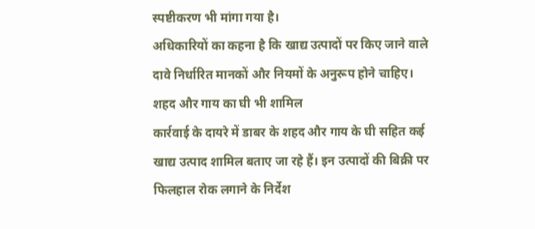स्पष्टीकरण भी मांगा गया है।
अधिकारियों का कहना है कि खाद्य उत्पादों पर किए जाने वाले दावे निर्धारित मानकों और नियमों के अनुरूप होने चाहिए।
शहद और गाय का घी भी शामिल
कार्रवाई के दायरे में डाबर के शहद और गाय के घी सहित कई खाद्य उत्पाद शामिल बताए जा रहे हैं। इन उत्पादों की बिक्री पर फिलहाल रोक लगाने के निर्देश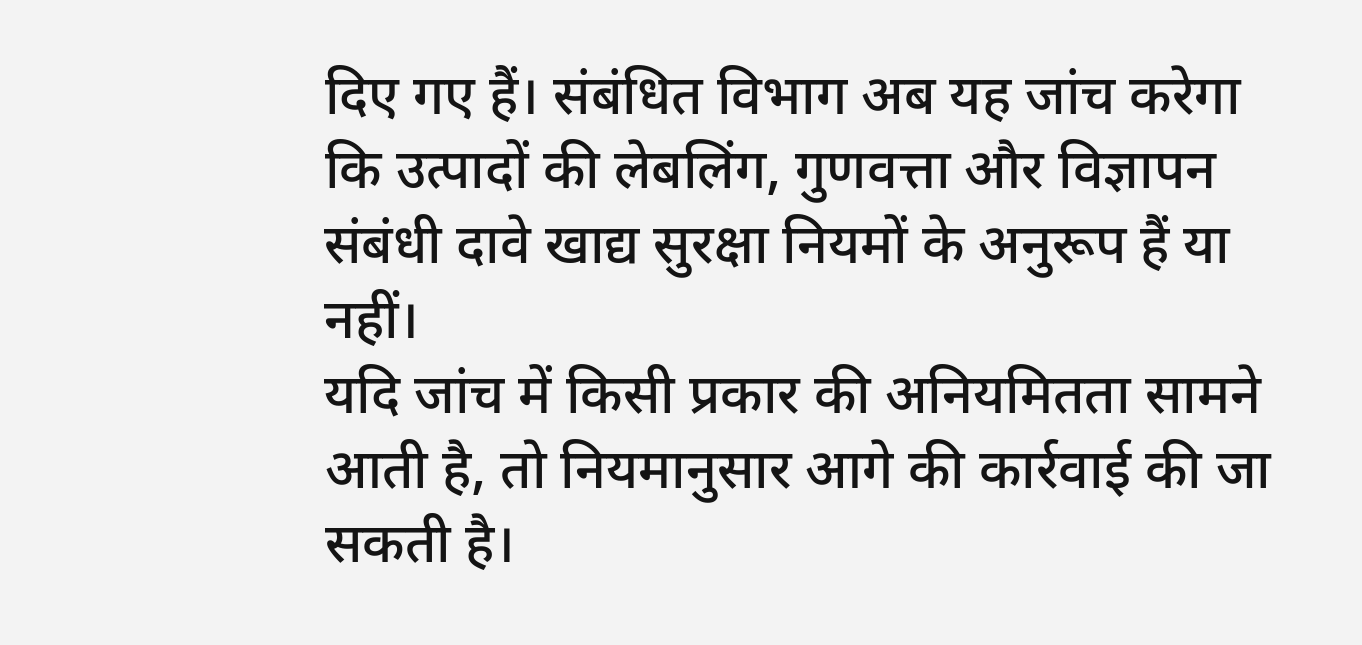दिए गए हैं। संबंधित विभाग अब यह जांच करेगा कि उत्पादों की लेबलिंग, गुणवत्ता और विज्ञापन संबंधी दावे खाद्य सुरक्षा नियमों के अनुरूप हैं या नहीं।
यदि जांच में किसी प्रकार की अनियमितता सामने आती है, तो नियमानुसार आगे की कार्रवाई की जा सकती है।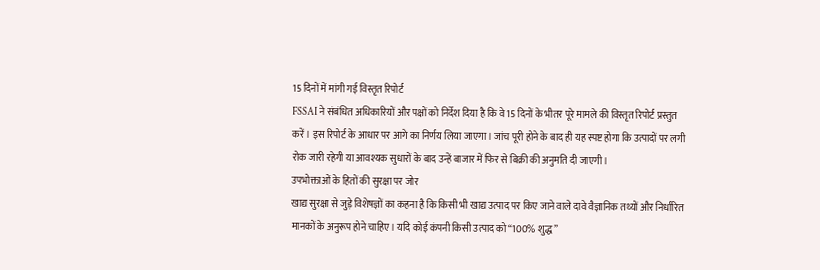15 दिनों में मांगी गई विस्तृत रिपोर्ट
FSSAI ने संबंधित अधिकारियों और पक्षों को निर्देश दिया है कि वे 15 दिनों के भीतर पूरे मामले की विस्तृत रिपोर्ट प्रस्तुत करें। इस रिपोर्ट के आधार पर आगे का निर्णय लिया जाएगा। जांच पूरी होने के बाद ही यह स्पष्ट होगा कि उत्पादों पर लगी रोक जारी रहेगी या आवश्यक सुधारों के बाद उन्हें बाजार में फिर से बिक्री की अनुमति दी जाएगी।
उपभोक्ताओं के हितों की सुरक्षा पर जोर
खाद्य सुरक्षा से जुड़े विशेषज्ञों का कहना है कि किसी भी खाद्य उत्पाद पर किए जाने वाले दावे वैज्ञानिक तथ्यों और निर्धारित मानकों के अनुरूप होने चाहिए। यदि कोई कंपनी किसी उत्पाद को “100% शुद्ध”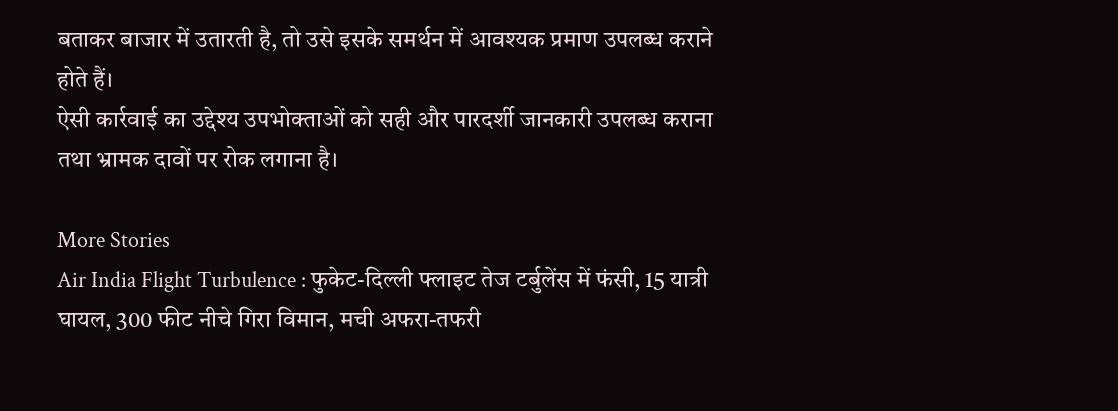बताकर बाजार में उतारती है, तो उसे इसके समर्थन में आवश्यक प्रमाण उपलब्ध कराने होते हैं।
ऐसी कार्रवाई का उद्देश्य उपभोक्ताओं को सही और पारदर्शी जानकारी उपलब्ध कराना तथा भ्रामक दावों पर रोक लगाना है।

More Stories
Air India Flight Turbulence : फुकेट-दिल्ली फ्लाइट तेज टर्बुलेंस में फंसी, 15 यात्री घायल, 300 फीट नीचे गिरा विमान, मची अफरा-तफरी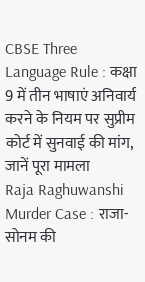CBSE Three Language Rule : कक्षा 9 में तीन भाषाएं अनिवार्य करने के नियम पर सुप्रीम कोर्ट में सुनवाई की मांग, जानें पूरा मामला
Raja Raghuwanshi Murder Case : राजा-सोनम की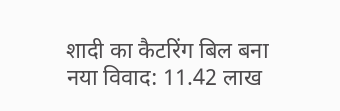शादी का कैटरिंग बिल बना नया विवाद: 11.42 लाख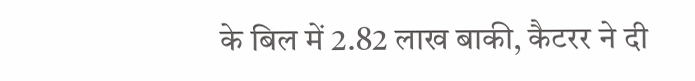के बिल में 2.82 लाख बाकी, कैटरर ने दी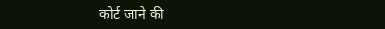कोर्ट जाने की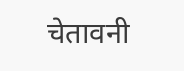चेतावनी